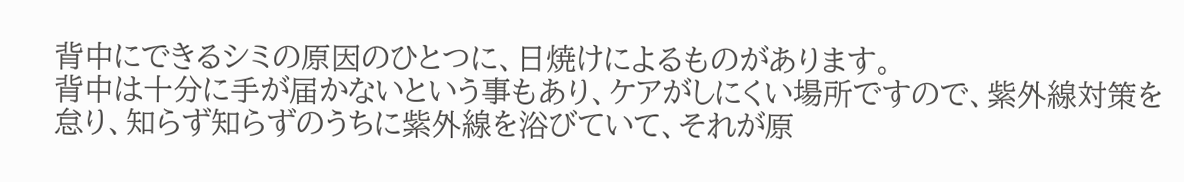背中にできるシミの原因のひとつに、日焼けによるものがあります。
背中は十分に手が届かないという事もあり、ケアがしにくい場所ですので、紫外線対策を怠り、知らず知らずのうちに紫外線を浴びていて、それが原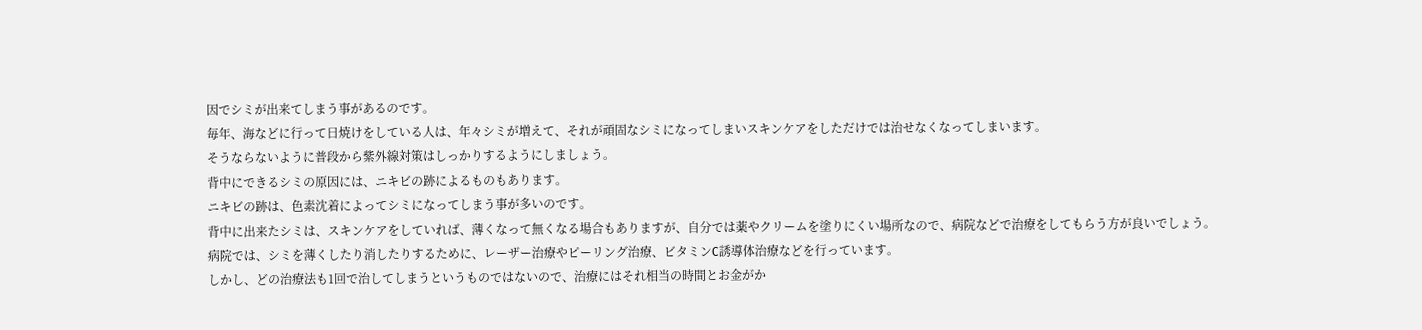因でシミが出来てしまう事があるのです。
毎年、海などに行って日焼けをしている人は、年々シミが増えて、それが頑固なシミになってしまいスキンケアをしただけでは治せなくなってしまいます。
そうならないように普段から紫外線対策はしっかりするようにしましょう。
背中にできるシミの原因には、ニキビの跡によるものもあります。
ニキビの跡は、色素沈着によってシミになってしまう事が多いのです。
背中に出来たシミは、スキンケアをしていれば、薄くなって無くなる場合もありますが、自分では薬やクリームを塗りにくい場所なので、病院などで治療をしてもらう方が良いでしょう。
病院では、シミを薄くしたり消したりするために、レーザー治療やピーリング治療、ビタミンC誘導体治療などを行っています。
しかし、どの治療法も1回で治してしまうというものではないので、治療にはそれ相当の時間とお金がか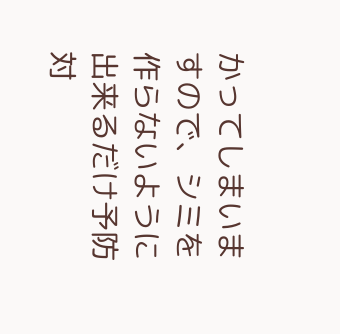かってしまいますので、シミを作らないように出来るだけ予防対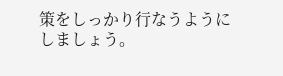策をしっかり行なうようにしましょう。